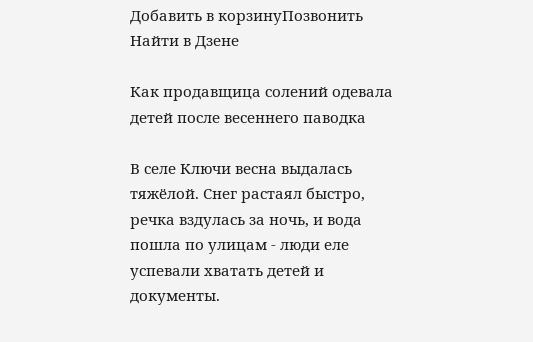Добавить в корзинуПозвонить
Найти в Дзене

Как продавщица солений одевала детей после весеннего паводка

В селе Ключи весна выдалась тяжёлой. Снег растаял быстро, речка вздулась за ночь, и вода пошла по улицам - люди еле успевали хватать детей и документы.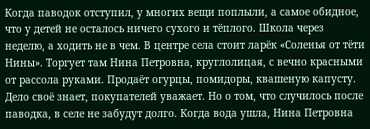Когда паводок отступил, у многих вещи поплыли, а самое обидное, что у детей не осталось ничего сухого и тёплого. Школа через неделю, а ходить не в чем. В центре села стоит ларёк «Соленья от тёти Нины». Торгует там Нина Петровна, круглолицая, с вечно красными от рассола руками. Продаёт огурцы, помидоры, квашеную капусту. Дело своё знает, покупателей уважает. Но о том, что случилось после паводка, в селе не забудут долго. Когда вода ушла, Нина Петровна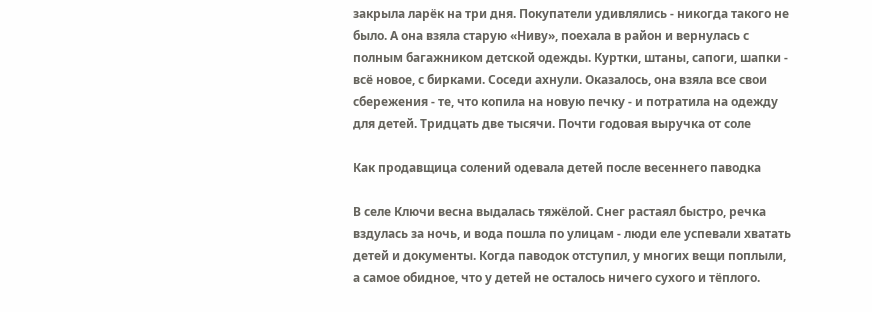закрыла ларёк на три дня. Покупатели удивлялись - никогда такого не было. А она взяла старую «Ниву», поехала в район и вернулась с полным багажником детской одежды. Куртки, штаны, сапоги, шапки - всё новое, с бирками. Соседи ахнули. Оказалось, она взяла все свои сбережения - те, что копила на новую печку - и потратила на одежду для детей. Тридцать две тысячи. Почти годовая выручка от соле

Как продавщица солений одевала детей после весеннего паводка

В селе Ключи весна выдалась тяжёлой. Снег растаял быстро, речка вздулась за ночь, и вода пошла по улицам - люди еле успевали хватать детей и документы. Когда паводок отступил, у многих вещи поплыли, а самое обидное, что у детей не осталось ничего сухого и тёплого.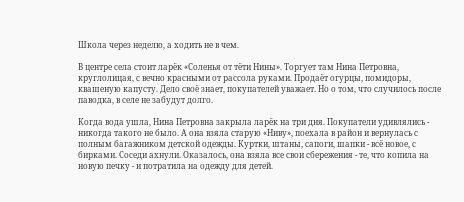Школа через неделю, а ходить не в чем.

В центре села стоит ларёк «Соленья от тёти Нины». Торгует там Нина Петровна, круглолицая, с вечно красными от рассола руками. Продаёт огурцы, помидоры, квашеную капусту. Дело своё знает, покупателей уважает. Но о том, что случилось после паводка, в селе не забудут долго.

Когда вода ушла, Нина Петровна закрыла ларёк на три дня. Покупатели удивлялись - никогда такого не было. А она взяла старую «Ниву», поехала в район и вернулась с полным багажником детской одежды. Куртки, штаны, сапоги, шапки - всё новое, с бирками. Соседи ахнули. Оказалось, она взяла все свои сбережения - те, что копила на новую печку - и потратила на одежду для детей.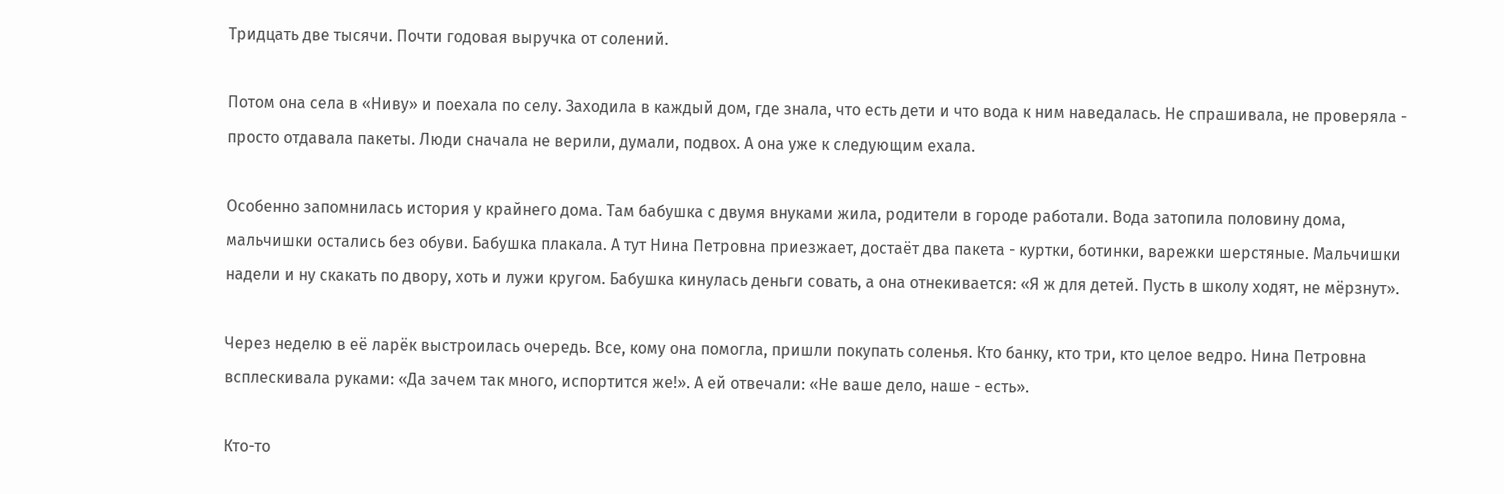Тридцать две тысячи. Почти годовая выручка от солений.

Потом она села в «Ниву» и поехала по селу. Заходила в каждый дом, где знала, что есть дети и что вода к ним наведалась. Не спрашивала, не проверяла - просто отдавала пакеты. Люди сначала не верили, думали, подвох. А она уже к следующим ехала.

Особенно запомнилась история у крайнего дома. Там бабушка с двумя внуками жила, родители в городе работали. Вода затопила половину дома, мальчишки остались без обуви. Бабушка плакала. А тут Нина Петровна приезжает, достаёт два пакета - куртки, ботинки, варежки шерстяные. Мальчишки надели и ну скакать по двору, хоть и лужи кругом. Бабушка кинулась деньги совать, а она отнекивается: «Я ж для детей. Пусть в школу ходят, не мёрзнут».

Через неделю в её ларёк выстроилась очередь. Все, кому она помогла, пришли покупать соленья. Кто банку, кто три, кто целое ведро. Нина Петровна всплескивала руками: «Да зачем так много, испортится же!». А ей отвечали: «Не ваше дело, наше - есть».

Кто-то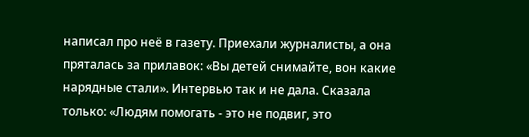написал про неё в газету. Приехали журналисты, а она пряталась за прилавок: «Вы детей снимайте, вон какие нарядные стали». Интервью так и не дала. Сказала только: «Людям помогать - это не подвиг, это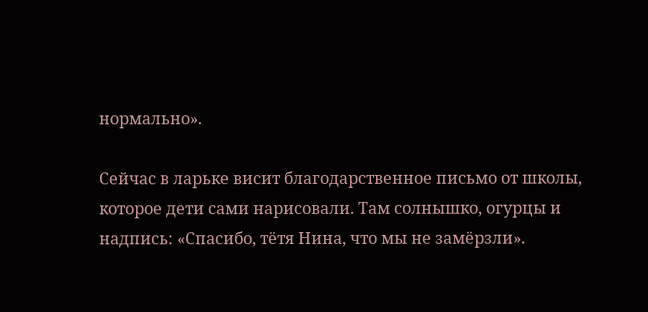нормально».

Сейчас в ларьке висит благодарственное письмо от школы, которое дети сами нарисовали. Там солнышко, огурцы и надпись: «Спасибо, тётя Нина, что мы не замёрзли».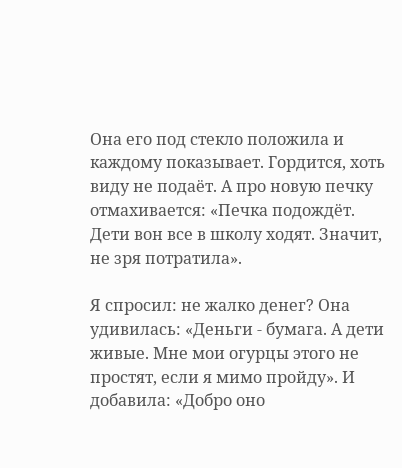Она его под стекло положила и каждому показывает. Гордится, хоть виду не подаёт. А про новую печку отмахивается: «Печка подождёт. Дети вон все в школу ходят. Значит, не зря потратила».

Я спросил: не жалко денег? Она удивилась: «Деньги - бумага. А дети живые. Мне мои огурцы этого не простят, если я мимо пройду». И добавила: «Добро оно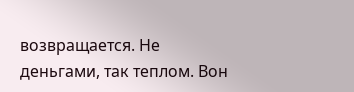возвращается. Не деньгами, так теплом. Вон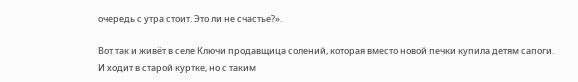очередь с утра стоит. Это ли не счастье?».

Вот так и живёт в селе Ключи продавщица солений, которая вместо новой печки купила детям сапоги. И ходит в старой куртке, но с таким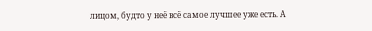лицом, будто у неё всё самое лучшее уже есть. А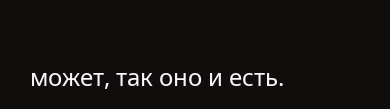может, так оно и есть.